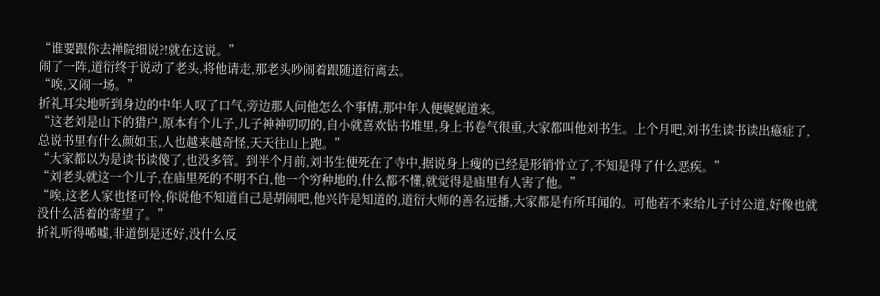“谁要跟你去禅院细说?!就在这说。”
闹了一阵,道衍终于说动了老头,将他请走,那老头吵闹着跟随道衍离去。
“唉,又闹一场。”
折礼耳尖地听到身边的中年人叹了口气,旁边那人问他怎么个事情,那中年人便娓娓道来。
“这老刘是山下的猎户,原本有个儿子,儿子神神叨叨的,自小就喜欢钻书堆里,身上书卷气很重,大家都叫他刘书生。上个月吧,刘书生读书读出癔症了,总说书里有什么颜如玉,人也越来越奇怪,天天往山上跑。”
“大家都以为是读书读傻了,也没多管。到半个月前,刘书生便死在了寺中,据说身上瘦的已经是形销骨立了,不知是得了什么恶疾。”
“刘老头就这一个儿子,在庙里死的不明不白,他一个穷种地的,什么都不懂,就觉得是庙里有人害了他。”
“唉,这老人家也怪可怜,你说他不知道自己是胡闹吧,他兴许是知道的,道衍大师的善名远播,大家都是有所耳闻的。可他若不来给儿子讨公道,好像也就没什么活着的寄望了。”
折礼听得唏嘘,非道倒是还好,没什么反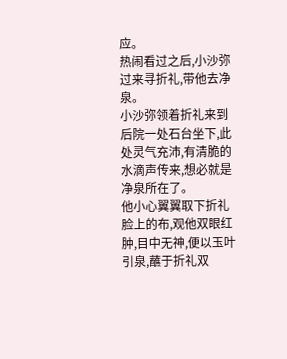应。
热闹看过之后,小沙弥过来寻折礼,带他去净泉。
小沙弥领着折礼来到后院一处石台坐下,此处灵气充沛,有清脆的水滴声传来,想必就是净泉所在了。
他小心翼翼取下折礼脸上的布,观他双眼红肿,目中无神,便以玉叶引泉,蘸于折礼双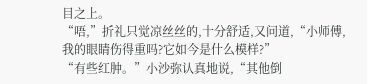目之上。
“唔,”折礼只觉凉丝丝的,十分舒适,又问道,“小师傅,我的眼睛伤得重吗?它如今是什么模样?”
“有些红肿。”小沙弥认真地说,“其他倒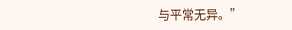与平常无异。”